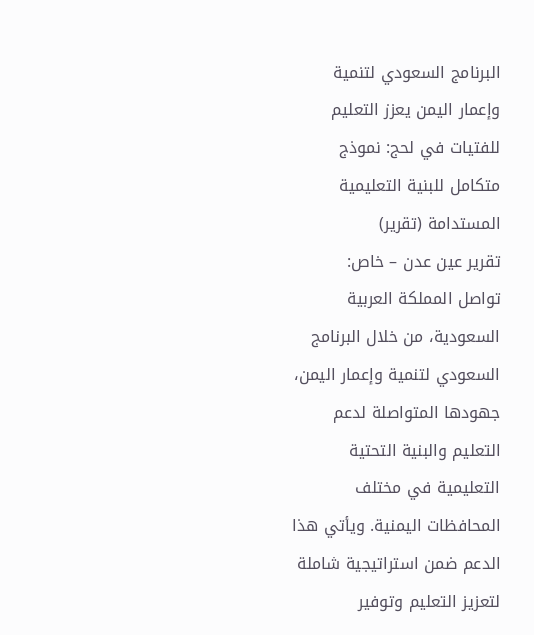البرنامج السعودي لتنمية وإعمار اليمن يعزز التعليم للفتيات في لحج: نموذج متكامل للبنية التعليمية المستدامة (تقرير)
تقرير عين عدن – خاص:
تواصل المملكة العربية السعودية، من خلال البرنامج السعودي لتنمية وإعمار اليمن، جهودها المتواصلة لدعم التعليم والبنية التحتية التعليمية في مختلف المحافظات اليمنية. ويأتي هذا الدعم ضمن استراتيجية شاملة لتعزيز التعليم وتوفير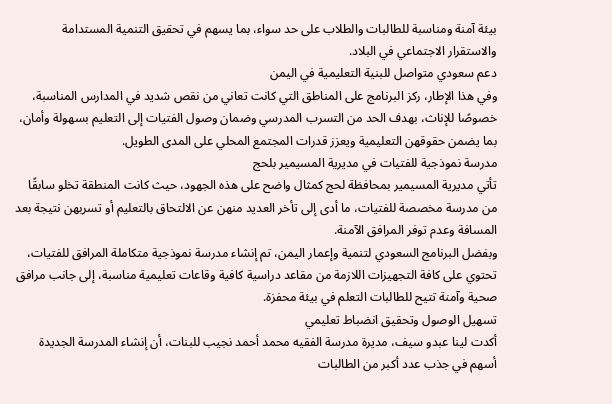بيئة آمنة ومناسبة للطالبات والطلاب على حد سواء، بما يسهم في تحقيق التنمية المستدامة والاستقرار الاجتماعي في البلاد.
دعم سعودي متواصل للبنية التعليمية في اليمن
وفي هذا الإطار، ركز البرنامج على المناطق التي كانت تعاني من نقص شديد في المدارس المناسبة، خصوصًا للإناث، بهدف الحد من التسرب المدرسي وضمان وصول الفتيات إلى التعليم بسهولة وأمان، بما يضمن حقوقهن التعليمية ويعزز قدرات المجتمع المحلي على المدى الطويل.
مدرسة نموذجية للفتيات في مديرية المسيمير بلحج
تأتي مديرية المسيمير بمحافظة لحج كمثال واضح على هذه الجهود، حيث كانت المنطقة تخلو سابقًا من مدرسة مخصصة للفتيات، ما أدى إلى تأخر العديد منهن عن الالتحاق بالتعليم أو تسربهن نتيجة بعد المسافة وعدم توفر المرافق الآمنة.
وبفضل البرنامج السعودي لتنمية وإعمار اليمن، تم إنشاء مدرسة نموذجية متكاملة المرافق للفتيات، تحتوي على كافة التجهيزات اللازمة من مقاعد دراسية كافية وقاعات تعليمية مناسبة، إلى جانب مرافق صحية وآمنة تتيح للطالبات التعلم في بيئة محفزة.
تسهيل الوصول وتحقيق انضباط تعليمي
أكدت لينا عبدو سيف، مديرة مدرسة الفقيه محمد أحمد نجيب للبنات، أن إنشاء المدرسة الجديدة أسهم في جذب عدد أكبر من الطالبات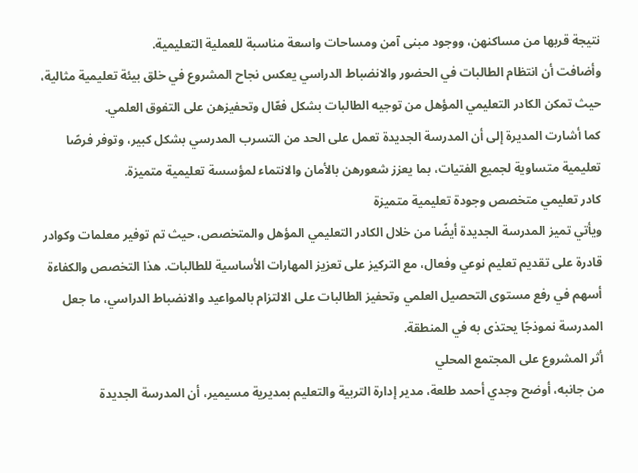نتيجة قربها من مساكنهن، ووجود مبنى آمن ومساحات واسعة مناسبة للعملية التعليمية.
وأضافت أن انتظام الطالبات في الحضور والانضباط الدراسي يعكس نجاح المشروع في خلق بيئة تعليمية مثالية، حيث تمكن الكادر التعليمي المؤهل من توجيه الطالبات بشكل فعّال وتحفيزهن على التفوق العلمي.
كما أشارت المديرة إلى أن المدرسة الجديدة تعمل على الحد من التسرب المدرسي بشكل كبير، وتوفر فرصًا تعليمية متساوية لجميع الفتيات، بما يعزز شعورهن بالأمان والانتماء لمؤسسة تعليمية متميزة.
كادر تعليمي متخصص وجودة تعليمية متميزة
ويأتي تميز المدرسة الجديدة أيضًا من خلال الكادر التعليمي المؤهل والمتخصص، حيث تم توفير معلمات وكوادر قادرة على تقديم تعليم نوعي وفعال، مع التركيز على تعزيز المهارات الأساسية للطالبات. هذا التخصص والكفاءة أسهم في رفع مستوى التحصيل العلمي وتحفيز الطالبات على الالتزام بالمواعيد والانضباط الدراسي، ما جعل المدرسة نموذجًا يحتذى به في المنطقة.
أثر المشروع على المجتمع المحلي
من جانبه، أوضح وجدي أحمد طلعة، مدير إدارة التربية والتعليم بمديرية مسيمير، أن المدرسة الجديدة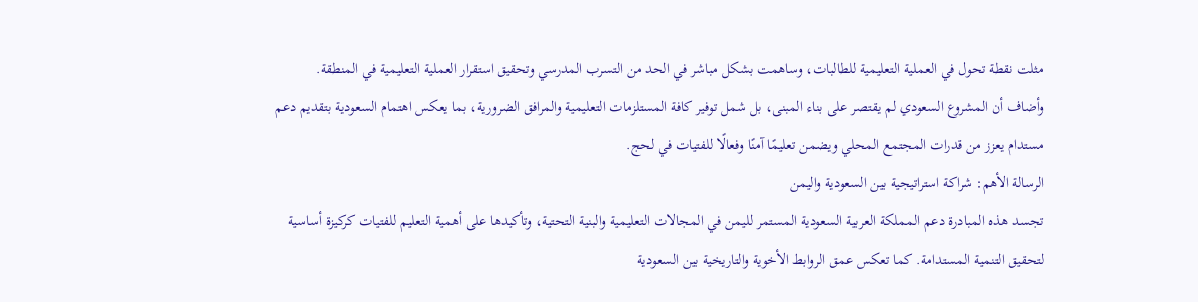مثلت نقطة تحول في العملية التعليمية للطالبات، وساهمت بشكل مباشر في الحد من التسرب المدرسي وتحقيق استقرار العملية التعليمية في المنطقة.
وأضاف أن المشروع السعودي لم يقتصر على بناء المبنى، بل شمل توفير كافة المستلزمات التعليمية والمرافق الضرورية، بما يعكس اهتمام السعودية بتقديم دعم مستدام يعزز من قدرات المجتمع المحلي ويضمن تعليمًا آمنًا وفعالًا للفتيات في لحج.
الرسالة الأهم: شراكة استراتيجية بين السعودية واليمن
تجسد هذه المبادرة دعم المملكة العربية السعودية المستمر لليمن في المجالات التعليمية والبنية التحتية، وتأكيدها على أهمية التعليم للفتيات كركيزة أساسية لتحقيق التنمية المستدامة. كما تعكس عمق الروابط الأخوية والتاريخية بين السعودية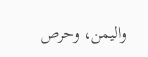واليمن، وحرص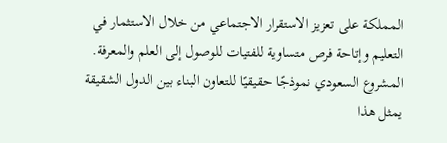المملكة على تعزيز الاستقرار الاجتماعي من خلال الاستثمار في التعليم وإتاحة فرص متساوية للفتيات للوصول إلى العلم والمعرفة.
المشروع السعودي نموذجًا حقيقيًا للتعاون البناء بين الدول الشقيقة
يمثل هذا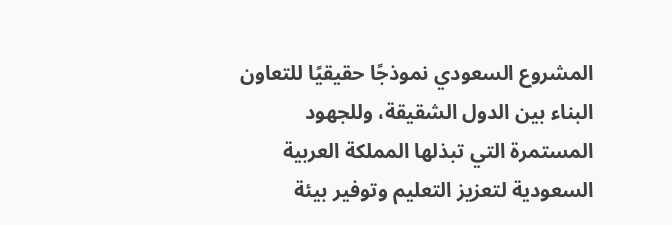المشروع السعودي نموذجًا حقيقيًا للتعاون البناء بين الدول الشقيقة، وللجهود المستمرة التي تبذلها المملكة العربية السعودية لتعزيز التعليم وتوفير بيئة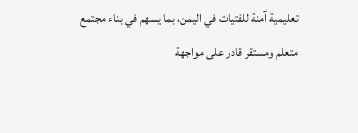تعليمية آمنة للفتيات في اليمن، بما يسهم في بناء مجتمع متعلم ومستقر قادر على مواجهة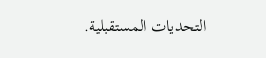التحديات المستقبلية.